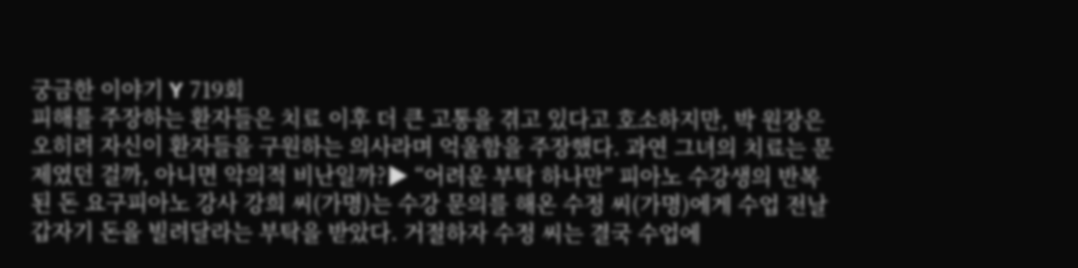궁금한 이야기 Y 719회
피해를 주장하는 환자들은 치료 이후 더 큰 고통을 겪고 있다고 호소하지만, 박 원장은 오히려 자신이 환자들을 구원하는 의사라며 억울함을 주장했다. 과연 그녀의 치료는 문제였던 걸까, 아니면 악의적 비난일까?▶ “어려운 부탁 하나만” 피아노 수강생의 반복된 돈 요구피아노 강사 강희 씨(가명)는 수강 문의를 해온 수정 씨(가명)에게 수업 전날 갑자기 돈을 빌려달라는 부탁을 받았다. 거절하자 수정 씨는 결국 수업에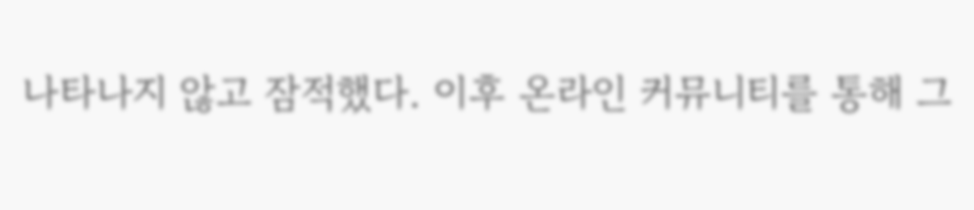나타나지 않고 잠적했다. 이후 온라인 커뮤니티를 통해 그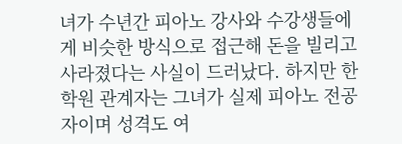녀가 수년간 피아노 강사와 수강생들에게 비슷한 방식으로 접근해 돈을 빌리고 사라졌다는 사실이 드러났다. 하지만 한 학원 관계자는 그녀가 실제 피아노 전공자이며 성격도 여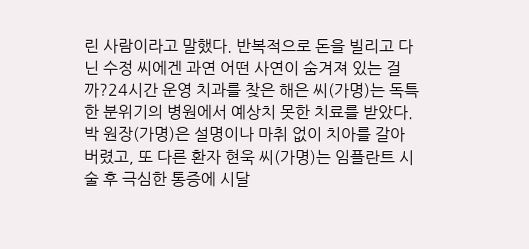린 사람이라고 말했다. 반복적으로 돈을 빌리고 다닌 수정 씨에겐 과연 어떤 사연이 숨겨져 있는 걸까?24시간 운영 치과를 찾은 해은 씨(가명)는 독특한 분위기의 병원에서 예상치 못한 치료를 받았다. 박 원장(가명)은 설명이나 마취 없이 치아를 갈아버렸고, 또 다른 환자 현욱 씨(가명)는 임플란트 시술 후 극심한 통증에 시달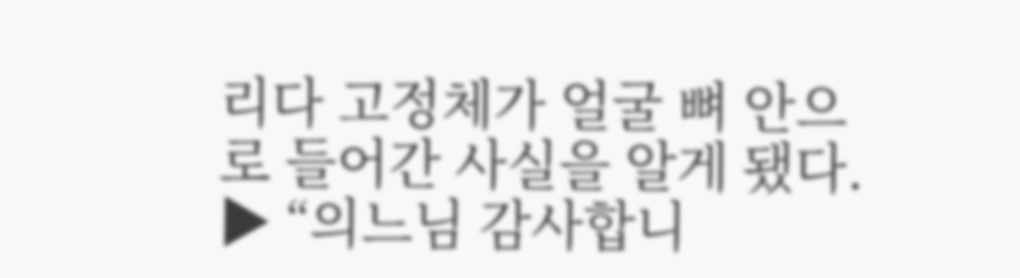리다 고정체가 얼굴 뼈 안으로 들어간 사실을 알게 됐다. ▶ “의느님 감사합니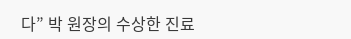다” 박 원장의 수상한 진료